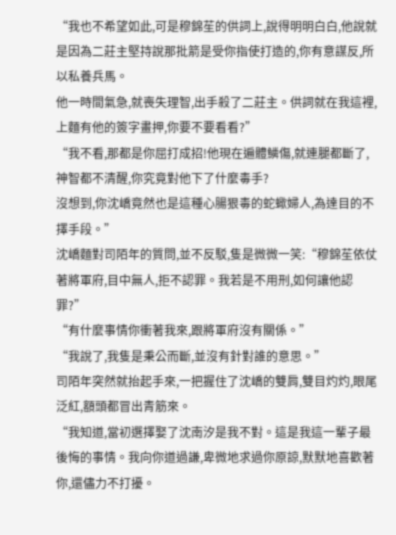“我也不希望如此,可是穆錦苼的供詞上,說得明明白白,他說就是因為二莊主堅持說那批箭是受你指使打造的,你有意謀反,所以私養兵馬。
他一時間氣急,就喪失理智,出手殺了二莊主。供詞就在我這裡,上麵有他的簽字畫押,你要不要看看?”
“我不看,那都是你屈打成招!他現在遍體鱗傷,就連腿都斷了,神智都不清醒,你究竟對他下了什麼毒手?
沒想到,你沈嶠竟然也是這種心腸狠毒的蛇蠍婦人,為達目的不擇手段。”
沈嶠麵對司陌年的質問,並不反駁,隻是微微一笑:“穆錦苼依仗著將軍府,目中無人,拒不認罪。我若是不用刑,如何讓他認罪?”
“有什麼事情你衝著我來,跟將軍府沒有關係。”
“我說了,我隻是秉公而斷,並沒有針對誰的意思。”
司陌年突然就抬起手來,一把握住了沈嶠的雙肩,雙目灼灼,眼尾泛紅,額頭都冒出青筋來。
“我知道,當初選擇娶了沈南汐是我不對。這是我這一輩子最後悔的事情。我向你道過謙,卑微地求過你原諒,默默地喜歡著你,還儘力不打擾。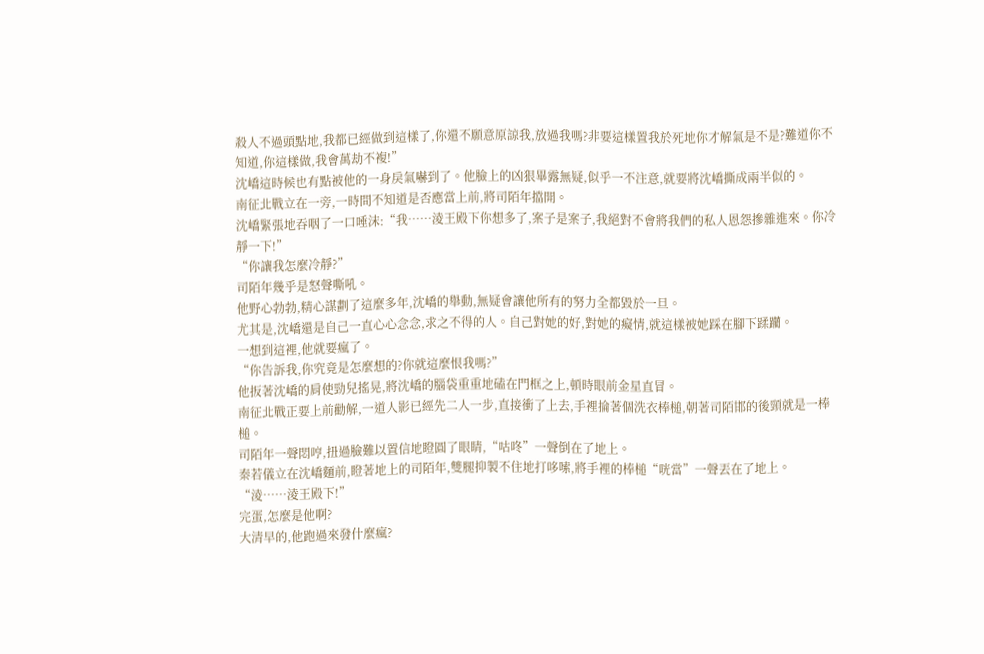殺人不過頭點地,我都已經做到這樣了,你還不願意原諒我,放過我嗎?非要這樣置我於死地你才解氣是不是?難道你不知道,你這樣做,我會萬劫不複!”
沈嶠這時候也有點被他的一身戾氣嚇到了。他臉上的凶狠畢露無疑,似乎一不注意,就要將沈嶠撕成兩半似的。
南征北戰立在一旁,一時間不知道是否應當上前,將司陌年擋開。
沈嶠緊張地吞咽了一口唾沫:“我……淩王殿下你想多了,案子是案子,我絕對不會將我們的私人恩怨摻雜進來。你冷靜一下!”
“你讓我怎麼冷靜?”
司陌年幾乎是怒聲嘶吼。
他野心勃勃,精心謀劃了這麼多年,沈嶠的舉動,無疑會讓他所有的努力全都毀於一旦。
尤其是,沈嶠還是自己一直心心念念,求之不得的人。自己對她的好,對她的癡情,就這樣被她踩在腳下蹂躪。
一想到這裡,他就要瘋了。
“你告訴我,你究竟是怎麼想的?你就這麼恨我嗎?”
他扳著沈嶠的肩使勁兒搖晃,將沈嶠的腦袋重重地磕在門框之上,頓時眼前金星直冒。
南征北戰正要上前勸解,一道人影已經先二人一步,直接衝了上去,手裡掄著個洗衣棒槌,朝著司陌邯的後頸就是一棒槌。
司陌年一聲悶哼,扭過臉難以置信地瞪圓了眼睛,“咕咚”一聲倒在了地上。
秦若儀立在沈嶠麵前,瞪著地上的司陌年,雙腿抑製不住地打哆嗦,將手裡的棒槌“咣當”一聲丟在了地上。
“淩……淩王殿下!”
完蛋,怎麼是他啊?
大清早的,他跑過來發什麼瘋?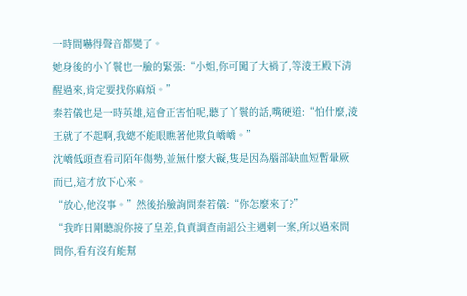一時間嚇得聲音都變了。
她身後的小丫鬟也一臉的緊張:“小姐,你可闖了大禍了,等淩王殿下清醒過來,肯定要找你麻煩。”
秦若儀也是一時英雄,這會正害怕呢,聽了丫鬟的話,嘴硬道:“怕什麼,淩王就了不起啊,我總不能眼瞧著他欺負嶠嶠。”
沈嶠低頭查看司陌年傷勢,並無什麼大礙,隻是因為腦部缺血短暫暈厥而已,這才放下心來。
“放心,他沒事。”然後抬臉詢問秦若儀:“你怎麼來了?”
“我昨日剛聽說你接了皇差,負責調查南詔公主遇刺一案,所以過來問問你,看有沒有能幫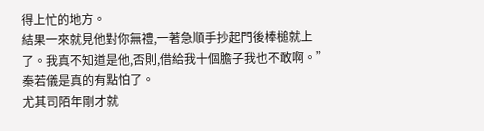得上忙的地方。
結果一來就見他對你無禮,一著急順手抄起門後棒槌就上了。我真不知道是他,否則,借給我十個膽子我也不敢啊。”
秦若儀是真的有點怕了。
尤其司陌年剛才就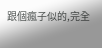跟個瘋子似的,完全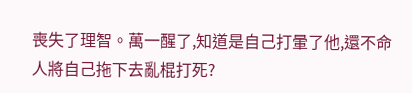喪失了理智。萬一醒了,知道是自己打暈了他,還不命人將自己拖下去亂棍打死?